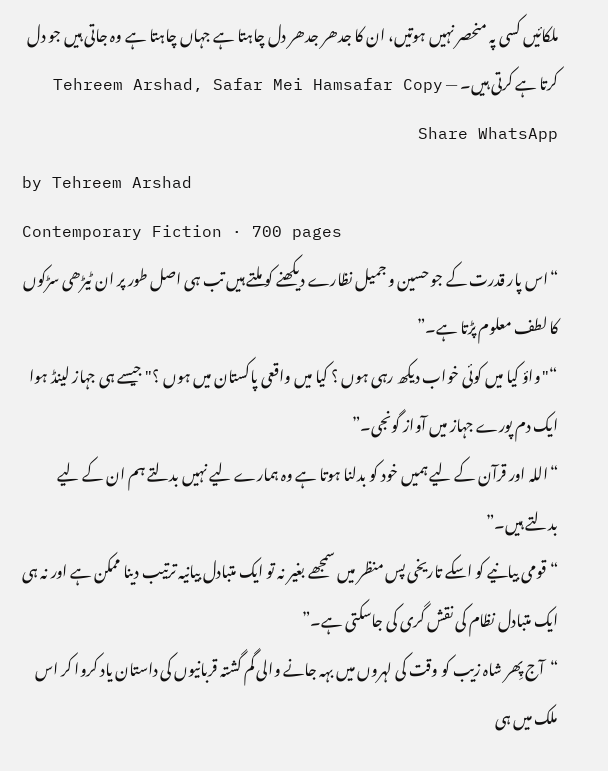ملکائیں کسی پہ منحصر نہیں ہوتیں، ان کا جدھر جدھر دل چاہتا ہے جہاں چاہتا ہے وہ جاتی ہیں جو دل کرتا ہے کرتی ہیں۔ — Tehreem Arshad, Safar Mei Hamsafar Copy Share WhatsApp
by Tehreem Arshad
Contemporary Fiction · 700 pages
“اس پار قدرت کے جو حسین و جمیل نظارے دیکھنے کو ملتے ہیں تب ہی اصل طور پر ان ٹیڑھی سڑکوں کا لطف معلوم پڑتا ہے۔”
“"واؤ کیا میں کوئی خواب دیکھ رہی ہوں ؟ کیا میں واقعی پاکستان میں ہوں ؟" جیسے ہی جہاز لینڈ ہوا ایک دم پورے جہاز میں آواز گونجی۔”
“اللہ اور قرآن کے لیے ہمیں خود کو بدلنا ہوتا ہے وہ ہمارے لیے نہیں بدلتے ہم ان کے لیے بدلتے ہیں۔”
“قومی بیانیے کو اسکے تاریخی پس منظر میں سمجھے بغیر نہ تو ایک متبادل بیانیہ ترتیب دینا ممکن ہے اور نہ ہی ایک متبادل نظام کی نقش گری کی جاسکتی ہے۔”
“آج پِھر شاہ زیب کو وقت کی لہروں میں بہہ جانے والی گم گشتہ قربانیوں کی داستان یاد کروا کر اس ملک میں ہی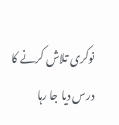نوکری تلاش کرنے کا درس دیا جا رہا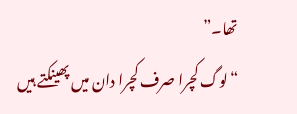تھا۔”
“لوگ کچرا صرف کچرا دان میں پھینکتے ہیں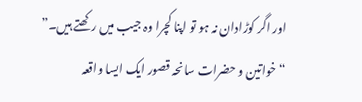اور اگر کوڑادان نہ ہو تو اپنا کچرا وہ جیب میں رکھتے ہیں۔”
“خواتین و حضرات سانحہ قصور ایک ایسا واقعہ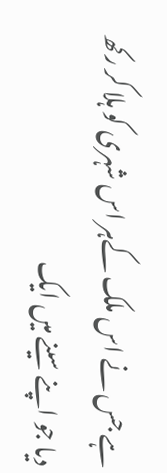ہے جس نے اس ملک کےہر اس شہری کو ہلا کر رکھ دیا جو اپنے سینے میں ایک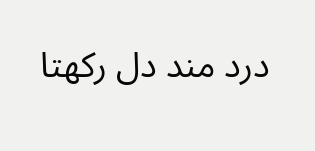درد مند دل رکھتا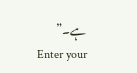ہے۔”
Enter your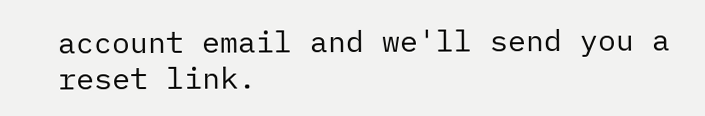account email and we'll send you a reset link.